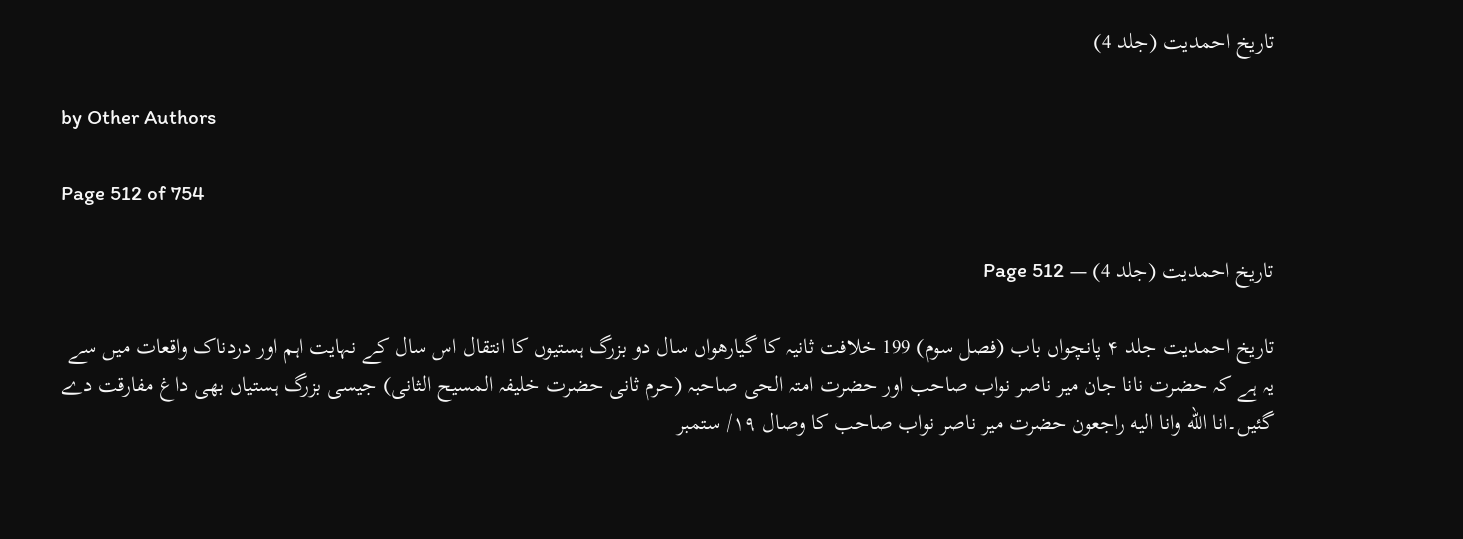تاریخ احمدیت (جلد 4)

by Other Authors

Page 512 of 754

تاریخ احمدیت (جلد 4) — Page 512

تاریخ احمدیت جلد ۴ پانچواں باب (فصل سوم) 199 خلافت ثانیہ کا گیارھواں سال دو بزرگ ہستیوں کا انتقال اس سال کے نہایت اہم اور دردناک واقعات میں سے یہ ہے کہ حضرت نانا جان میر ناصر نواب صاحب اور حضرت امتہ الحی صاحبہ (حرم ثانی حضرت خلیفہ المسیح الثانی) جیسی بزرگ ہستیاں بھی داغ مفارقت دے گئیں۔انا الله وانا اليه راجعون حضرت میر ناصر نواب صاحب کا وصال ۱۹/ ستمبر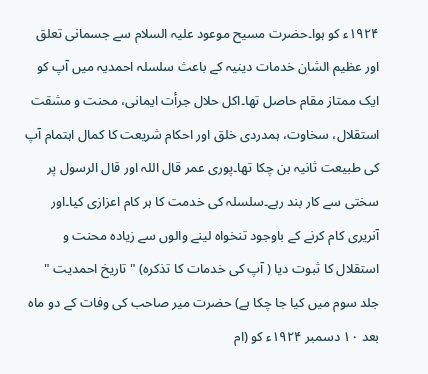۱۹۲۴ء کو ہوا۔حضرت مسیح موعود علیہ السلام سے جسمانی تعلق اور عظیم الشان خدمات دینیہ کے باعث سلسلہ احمدیہ میں آپ کو ایک ممتاز مقام حاصل تھا۔اکل حلال جرأت ایمانی، محنت و مشقت استقلال، سخاوت، ہمدردی خلق اور احکام شریعت کا کمال اہتمام آپ کی طبیعت ثانیہ بن چکا تھا۔پوری عمر قال اللہ اور قال الرسول پر سختی سے کار بند رہے۔سلسلہ کی خدمت کا ہر کام اعزازی کیا۔اور آنریری کام کرنے کے باوجود تنخواہ لینے والوں سے زیادہ محنت و استقلال کا ثبوت دیا ( آپ کی خدمات کا تذکرہ) " تاریخ احمدیت " جلد سوم میں کیا جا چکا ہے) حضرت میر صاحب کی وفات کے دو ماہ بعد ۱۰ دسمبر ۱۹۲۴ء کو (ام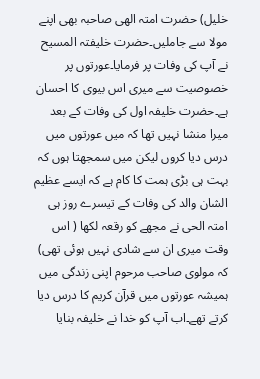خلیل) حضرت امتہ الھی صاحبہ بھی اپنے مولا سے جاملیں۔حضرت خلیفتہ المسیح نے آپ کی وفات پر فرمایا۔عورتوں پر خصوصیت سے میری اس بیوی کا احسان ہے۔حضرت خلیفہ اول کی وفات کے بعد میرا منشا نہیں تھا کہ میں عورتوں میں درس دیا کروں لیکن میں سمجھتا ہوں کہ بہت ہی بڑی ہمت کا کام ہے کہ ایسے عظیم الشان والد کی وفات کے تیسرے روز ہی امتہ الحی نے مجھے کو رقعہ لکھا ( اس وقت میری ان سے شادی نہیں ہوئی تھی) کہ مولوی صاحب مرحوم اپنی زندگی میں ہمیشہ عورتوں میں قرآن کریم کا درس دیا کرتے تھے۔اب آپ کو خدا نے خلیفہ بنایا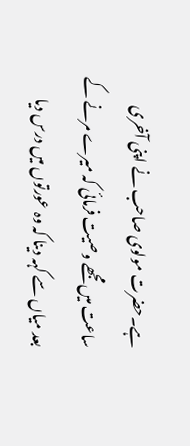ہے۔حضرت مولوی صاحب نے اپنی آخری ساعت میں مجھے وصیت فرمائی کہ میرے مرنے کے بعد میاں سے کہہ دینا کہ وہ عورتوں میں درس دیا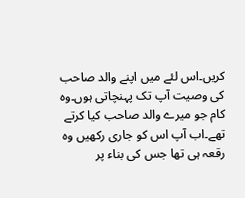کریں۔اس لئے میں اپنے والد صاحب کی وصیت آپ تک پہنچاتی ہوں۔وہ کام جو میرے والد صاحب کیا کرتے تھے۔اب آپ اس کو جاری رکھیں وہ رقعہ ہی تھا جس کی بناء پر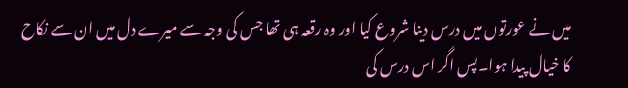میں نے عورتوں میں درس دینا شروع کیا اور وہ رقعہ ہی تھا جس کی وجہ سے میرے دل میں ان سے نکاح کا خیال پیدا ہوا۔پس اگر اس درس کی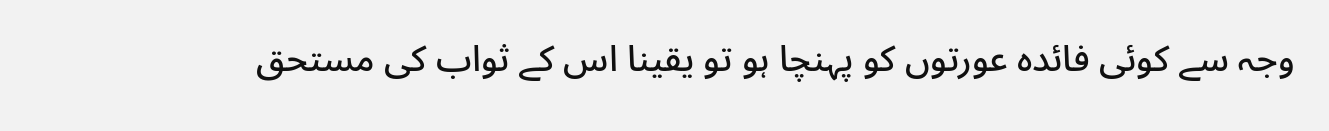وجہ سے کوئی فائدہ عورتوں کو پہنچا ہو تو یقینا اس کے ثواب کی مستحق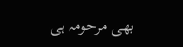بھی مرحومہ ہی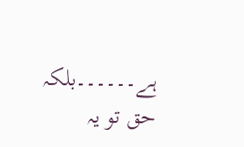ہے۔۔۔۔۔۔بلکہ حق تو یہ